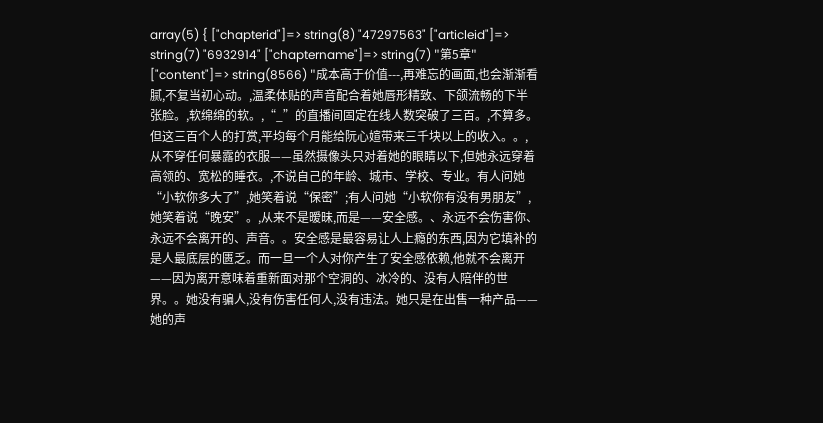array(5) { ["chapterid"]=> string(8) "47297563" ["articleid"]=> string(7) "6932914" ["chaptername"]=> string(7) "第5章" ["content"]=> string(8566) "成本高于价值---,再难忘的画面,也会渐渐看腻,不复当初心动。,温柔体贴的声音配合着她唇形精致、下颌流畅的下半张脸。,软绵绵的软。,“_”的直播间固定在线人数突破了三百。,不算多。但这三百个人的打赏,平均每个月能给阮心媗带来三千块以上的收入。。,从不穿任何暴露的衣服——虽然摄像头只对着她的眼睛以下,但她永远穿着高领的、宽松的睡衣。,不说自己的年龄、城市、学校、专业。有人问她“小软你多大了”,她笑着说“保密”;有人问她“小软你有没有男朋友”,她笑着说“晚安”。,从来不是暧昧,而是——安全感。、永远不会伤害你、永远不会离开的、声音。。安全感是最容易让人上瘾的东西,因为它填补的是人最底层的匮乏。而一旦一个人对你产生了安全感依赖,他就不会离开——因为离开意味着重新面对那个空洞的、冰冷的、没有人陪伴的世界。。她没有骗人,没有伤害任何人,没有违法。她只是在出售一种产品——她的声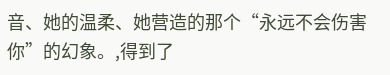音、她的温柔、她营造的那个“永远不会伤害你”的幻象。,得到了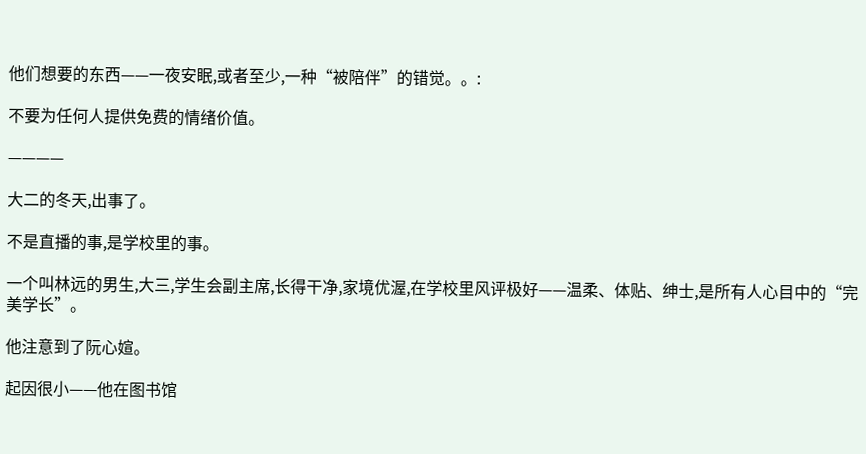他们想要的东西——一夜安眠,或者至少,一种“被陪伴”的错觉。。:

不要为任何人提供免费的情绪价值。

————

大二的冬天,出事了。

不是直播的事,是学校里的事。

一个叫林远的男生,大三,学生会副主席,长得干净,家境优渥,在学校里风评极好——温柔、体贴、绅士,是所有人心目中的“完美学长”。

他注意到了阮心媗。

起因很小——他在图书馆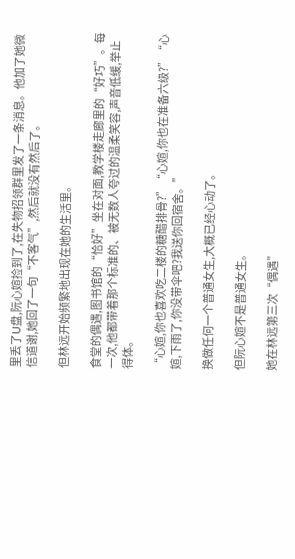里丢了U盘,阮心媗捡到了,在失物招领群里发了一条消息。他加了她微信道谢,她回了一句“不客气”,然后就没有然后了。

但林远开始频繁地出现在她的生活里。

食堂的偶遇,图书馆的“恰好”坐在对面,教学楼走廊里的“好巧”。每一次,他都带着那个标准的、被无数人夸过的温柔笑容,声音低缓,举止得体。

“心媗,你也喜欢吃二楼的糖醋排骨?”“心媗,你也在准备六级?”“心媗,下雨了,你没带伞吧?我送你回宿舍。”

换做任何一个普通女生,大概已经心动了。

但阮心媗不是普通女生。

她在林远第三次“偶遇”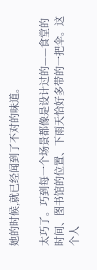她的时候,就已经闻到了不对的味道。

太巧了。巧到每一个场景都像是设计过的——食堂的时间、图书馆的位置、下雨天恰好多带的一把伞。这个人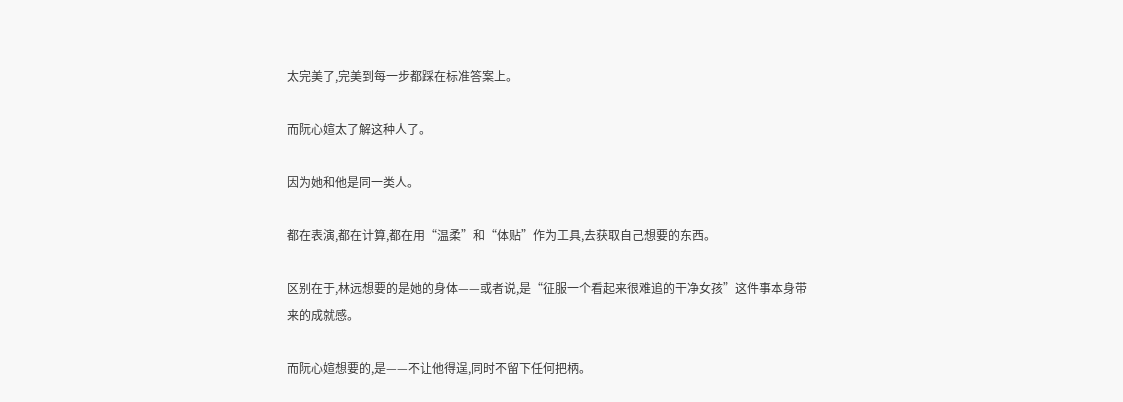太完美了,完美到每一步都踩在标准答案上。

而阮心媗太了解这种人了。

因为她和他是同一类人。

都在表演,都在计算,都在用“温柔”和“体贴”作为工具,去获取自己想要的东西。

区别在于,林远想要的是她的身体——或者说,是“征服一个看起来很难追的干净女孩”这件事本身带来的成就感。

而阮心媗想要的,是——不让他得逞,同时不留下任何把柄。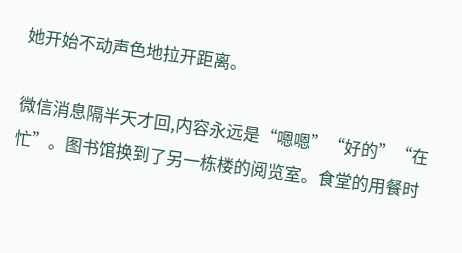她开始不动声色地拉开距离。

微信消息隔半天才回,内容永远是“嗯嗯”“好的”“在忙”。图书馆换到了另一栋楼的阅览室。食堂的用餐时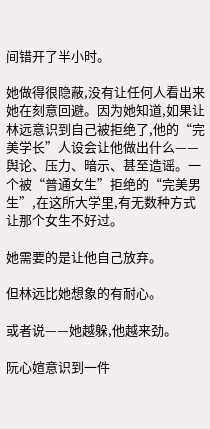间错开了半小时。

她做得很隐蔽,没有让任何人看出来她在刻意回避。因为她知道,如果让林远意识到自己被拒绝了,他的“完美学长”人设会让他做出什么——舆论、压力、暗示、甚至造谣。一个被“普通女生”拒绝的“完美男生”,在这所大学里,有无数种方式让那个女生不好过。

她需要的是让他自己放弃。

但林远比她想象的有耐心。

或者说——她越躲,他越来劲。

阮心媗意识到一件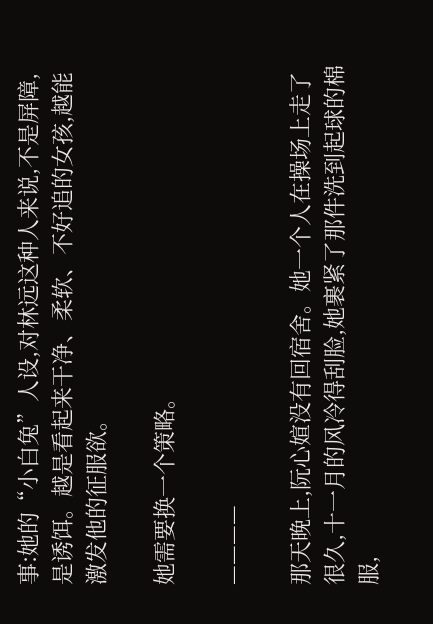事:她的“小白兔”人设,对林远这种人来说,不是屏障,是诱饵。越是看起来干净、柔软、不好追的女孩,越能激发他的征服欲。

她需要换一个策略。

————

那天晚上,阮心媗没有回宿舍。她一个人在操场上走了很久,十一月的风冷得刮脸,她裹紧了那件洗到起球的棉服,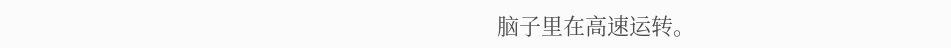脑子里在高速运转。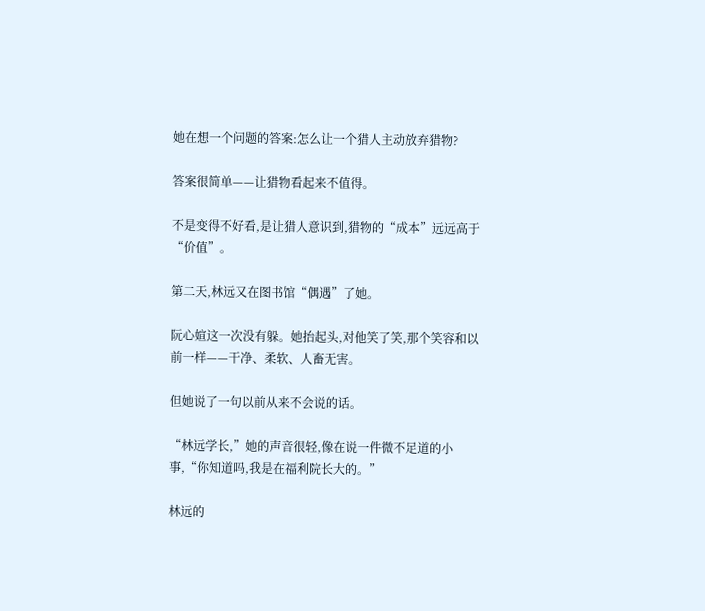她在想一个问题的答案:怎么让一个猎人主动放弃猎物?

答案很简单——让猎物看起来不值得。

不是变得不好看,是让猎人意识到,猎物的“成本”远远高于“价值”。

第二天,林远又在图书馆“偶遇”了她。

阮心媗这一次没有躲。她抬起头,对他笑了笑,那个笑容和以前一样——干净、柔软、人畜无害。

但她说了一句以前从来不会说的话。

“林远学长,”她的声音很轻,像在说一件微不足道的小事,“你知道吗,我是在福利院长大的。”

林远的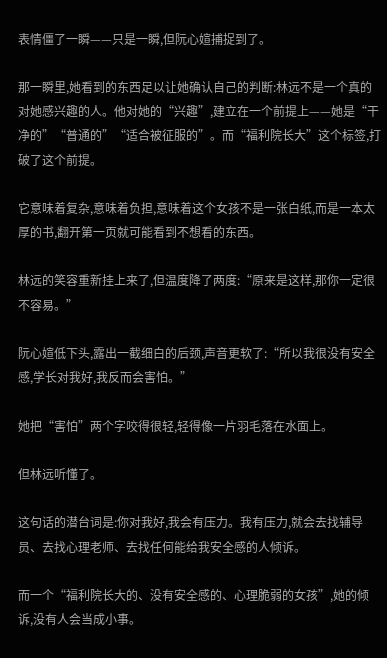表情僵了一瞬——只是一瞬,但阮心媗捕捉到了。

那一瞬里,她看到的东西足以让她确认自己的判断:林远不是一个真的对她感兴趣的人。他对她的“兴趣”,建立在一个前提上——她是“干净的”“普通的”“适合被征服的”。而“福利院长大”这个标签,打破了这个前提。

它意味着复杂,意味着负担,意味着这个女孩不是一张白纸,而是一本太厚的书,翻开第一页就可能看到不想看的东西。

林远的笑容重新挂上来了,但温度降了两度:“原来是这样,那你一定很不容易。”

阮心媗低下头,露出一截细白的后颈,声音更软了:“所以我很没有安全感,学长对我好,我反而会害怕。”

她把“害怕”两个字咬得很轻,轻得像一片羽毛落在水面上。

但林远听懂了。

这句话的潜台词是:你对我好,我会有压力。我有压力,就会去找辅导员、去找心理老师、去找任何能给我安全感的人倾诉。

而一个“福利院长大的、没有安全感的、心理脆弱的女孩”,她的倾诉,没有人会当成小事。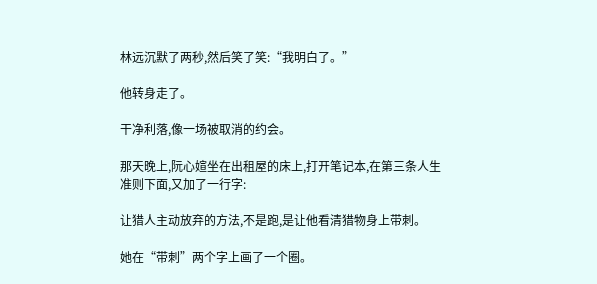林远沉默了两秒,然后笑了笑:“我明白了。”

他转身走了。

干净利落,像一场被取消的约会。

那天晚上,阮心媗坐在出租屋的床上,打开笔记本,在第三条人生准则下面,又加了一行字:

让猎人主动放弃的方法,不是跑,是让他看清猎物身上带刺。

她在“带刺”两个字上画了一个圈。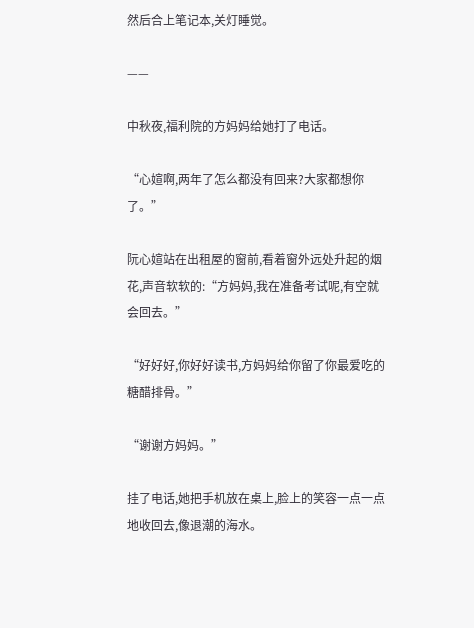然后合上笔记本,关灯睡觉。

——

中秋夜,福利院的方妈妈给她打了电话。

“心媗啊,两年了怎么都没有回来?大家都想你了。”

阮心媗站在出租屋的窗前,看着窗外远处升起的烟花,声音软软的:“方妈妈,我在准备考试呢,有空就会回去。”

“好好好,你好好读书,方妈妈给你留了你最爱吃的糖醋排骨。”

“谢谢方妈妈。”

挂了电话,她把手机放在桌上,脸上的笑容一点一点地收回去,像退潮的海水。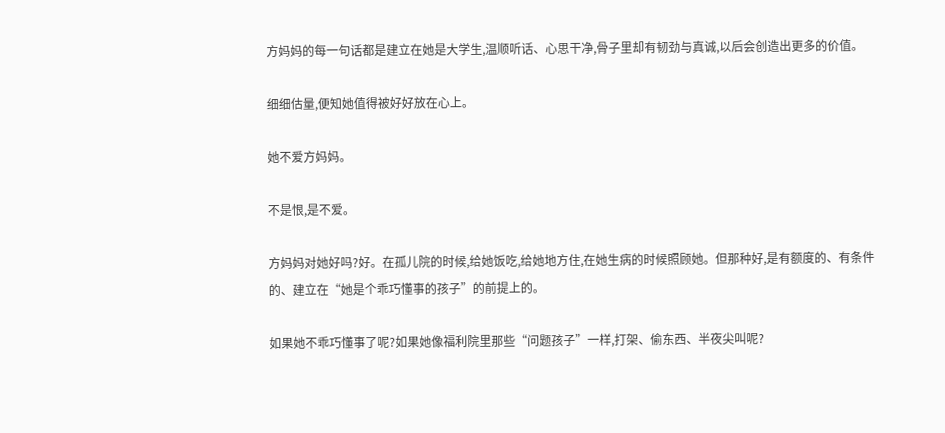方妈妈的每一句话都是建立在她是大学生,温顺听话、心思干净,骨子里却有韧劲与真诚,以后会创造出更多的价值。

细细估量,便知她值得被好好放在心上。

她不爱方妈妈。

不是恨,是不爱。

方妈妈对她好吗?好。在孤儿院的时候,给她饭吃,给她地方住,在她生病的时候照顾她。但那种好,是有额度的、有条件的、建立在“她是个乖巧懂事的孩子”的前提上的。

如果她不乖巧懂事了呢?如果她像福利院里那些“问题孩子”一样,打架、偷东西、半夜尖叫呢?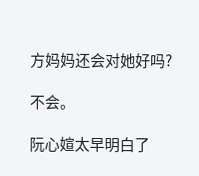方妈妈还会对她好吗?

不会。

阮心媗太早明白了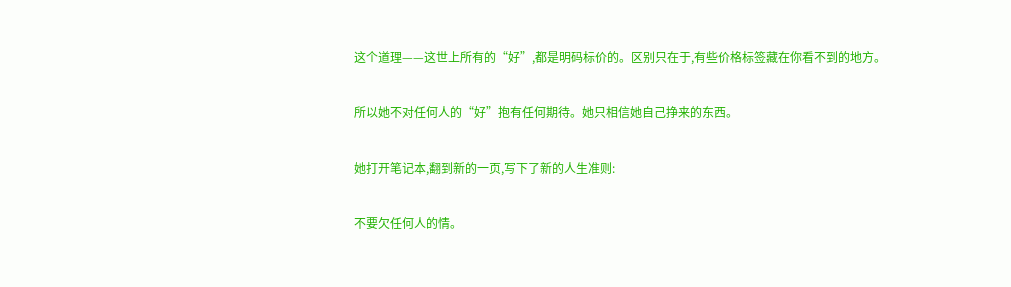这个道理——这世上所有的“好”,都是明码标价的。区别只在于,有些价格标签藏在你看不到的地方。

所以她不对任何人的“好”抱有任何期待。她只相信她自己挣来的东西。

她打开笔记本,翻到新的一页,写下了新的人生准则:

不要欠任何人的情。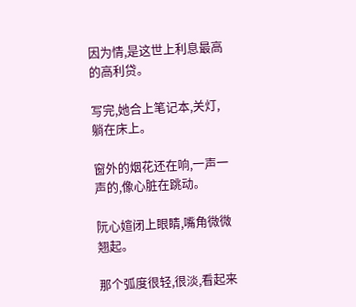因为情,是这世上利息最高的高利贷。

写完,她合上笔记本,关灯,躺在床上。

窗外的烟花还在响,一声一声的,像心脏在跳动。

阮心媗闭上眼睛,嘴角微微翘起。

那个弧度很轻,很淡,看起来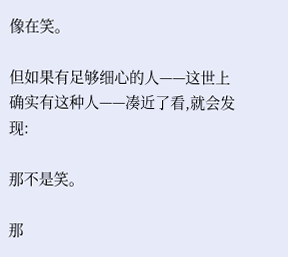像在笑。

但如果有足够细心的人——这世上确实有这种人——凑近了看,就会发现:

那不是笑。

那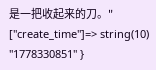是一把收起来的刀。" ["create_time"]=> string(10) "1778330851" }